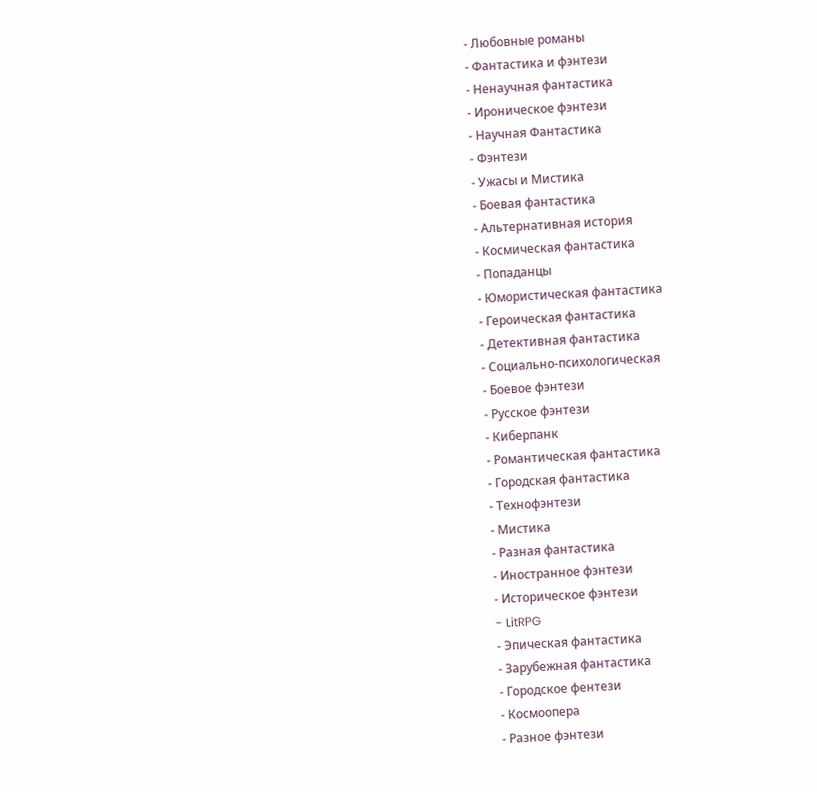- Любовные романы
- Фантастика и фэнтези
- Ненаучная фантастика
- Ироническое фэнтези
- Научная Фантастика
- Фэнтези
- Ужасы и Мистика
- Боевая фантастика
- Альтернативная история
- Космическая фантастика
- Попаданцы
- Юмористическая фантастика
- Героическая фантастика
- Детективная фантастика
- Социально-психологическая
- Боевое фэнтези
- Русское фэнтези
- Киберпанк
- Романтическая фантастика
- Городская фантастика
- Технофэнтези
- Мистика
- Разная фантастика
- Иностранное фэнтези
- Историческое фэнтези
- LitRPG
- Эпическая фантастика
- Зарубежная фантастика
- Городское фентези
- Космоопера
- Разное фэнтези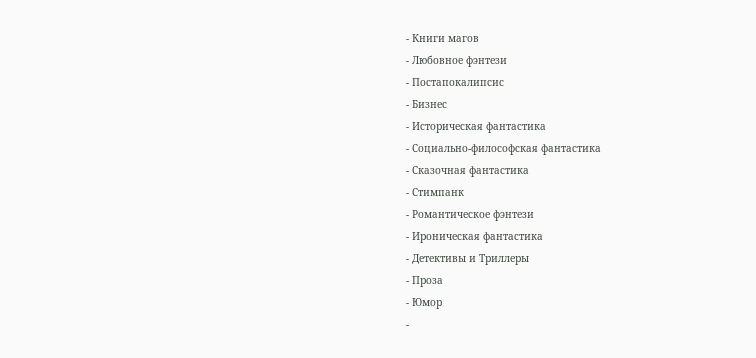- Книги магов
- Любовное фэнтези
- Постапокалипсис
- Бизнес
- Историческая фантастика
- Социально-философская фантастика
- Сказочная фантастика
- Стимпанк
- Романтическое фэнтези
- Ироническая фантастика
- Детективы и Триллеры
- Проза
- Юмор
-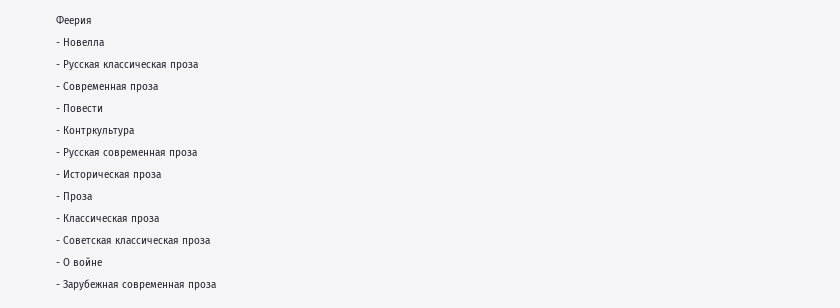Феерия
- Новелла
- Русская классическая проза
- Современная проза
- Повести
- Контркультура
- Русская современная проза
- Историческая проза
- Проза
- Классическая проза
- Советская классическая проза
- О войне
- Зарубежная современная проза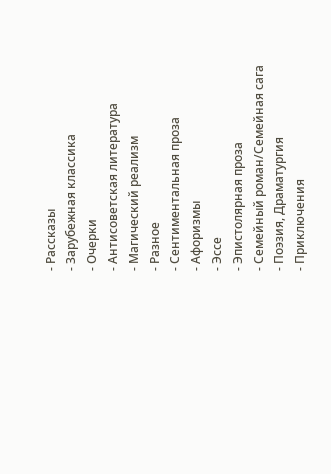- Рассказы
- Зарубежная классика
- Очерки
- Антисоветская литература
- Магический реализм
- Разное
- Сентиментальная проза
- Афоризмы
- Эссе
- Эпистолярная проза
- Семейный роман/Семейная сага
- Поэзия, Драматургия
- Приключения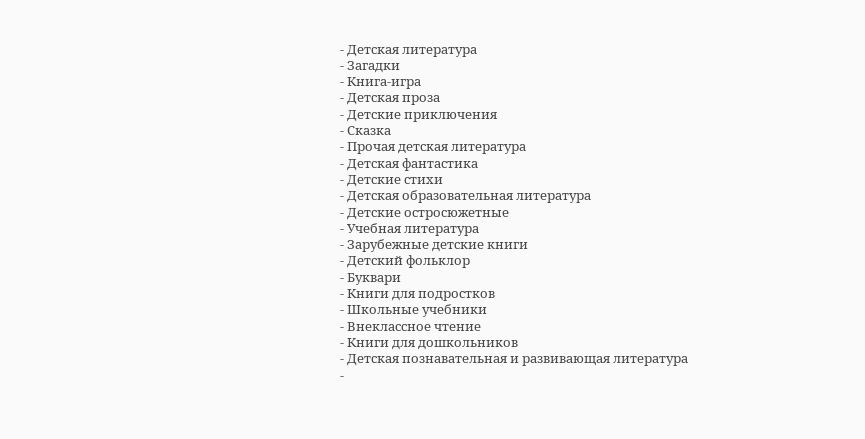- Детская литература
- Загадки
- Книга-игра
- Детская проза
- Детские приключения
- Сказка
- Прочая детская литература
- Детская фантастика
- Детские стихи
- Детская образовательная литература
- Детские остросюжетные
- Учебная литература
- Зарубежные детские книги
- Детский фольклор
- Буквари
- Книги для подростков
- Школьные учебники
- Внеклассное чтение
- Книги для дошкольников
- Детская познавательная и развивающая литература
-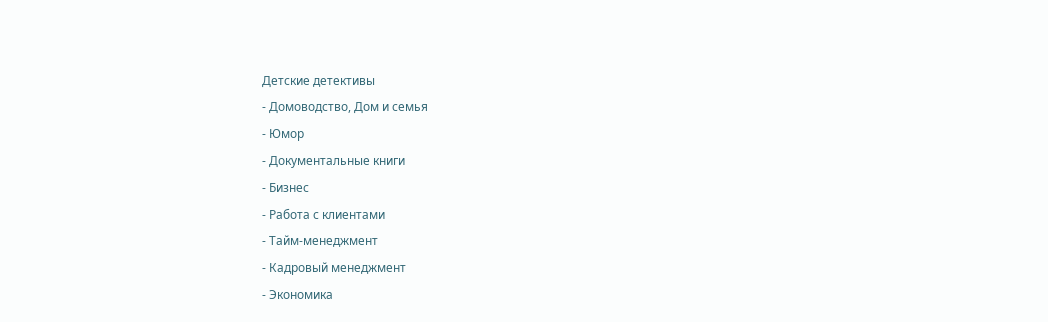Детские детективы
- Домоводство, Дом и семья
- Юмор
- Документальные книги
- Бизнес
- Работа с клиентами
- Тайм-менеджмент
- Кадровый менеджмент
- Экономика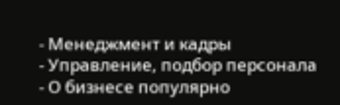- Менеджмент и кадры
- Управление, подбор персонала
- О бизнесе популярно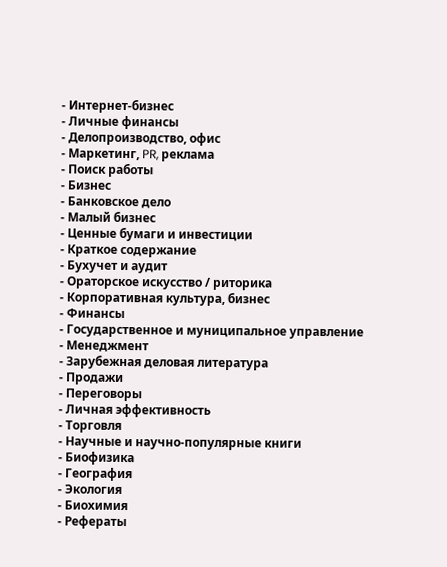- Интернет-бизнес
- Личные финансы
- Делопроизводство, офис
- Маркетинг, PR, реклама
- Поиск работы
- Бизнес
- Банковское дело
- Малый бизнес
- Ценные бумаги и инвестиции
- Краткое содержание
- Бухучет и аудит
- Ораторское искусство / риторика
- Корпоративная культура, бизнес
- Финансы
- Государственное и муниципальное управление
- Менеджмент
- Зарубежная деловая литература
- Продажи
- Переговоры
- Личная эффективность
- Торговля
- Научные и научно-популярные книги
- Биофизика
- География
- Экология
- Биохимия
- Рефераты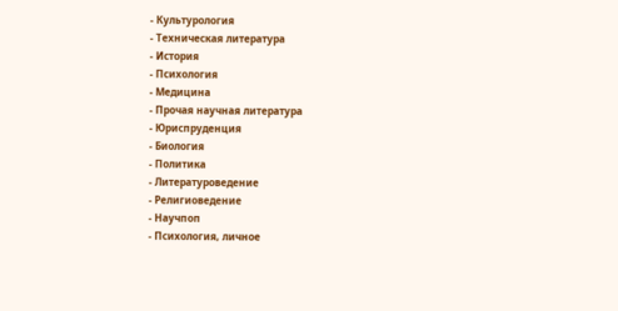- Культурология
- Техническая литература
- История
- Психология
- Медицина
- Прочая научная литература
- Юриспруденция
- Биология
- Политика
- Литературоведение
- Религиоведение
- Научпоп
- Психология, личное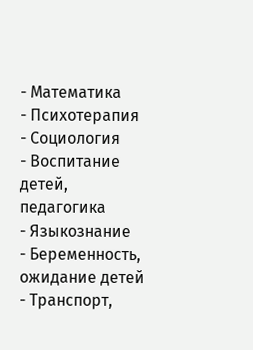- Математика
- Психотерапия
- Социология
- Воспитание детей, педагогика
- Языкознание
- Беременность, ожидание детей
- Транспорт,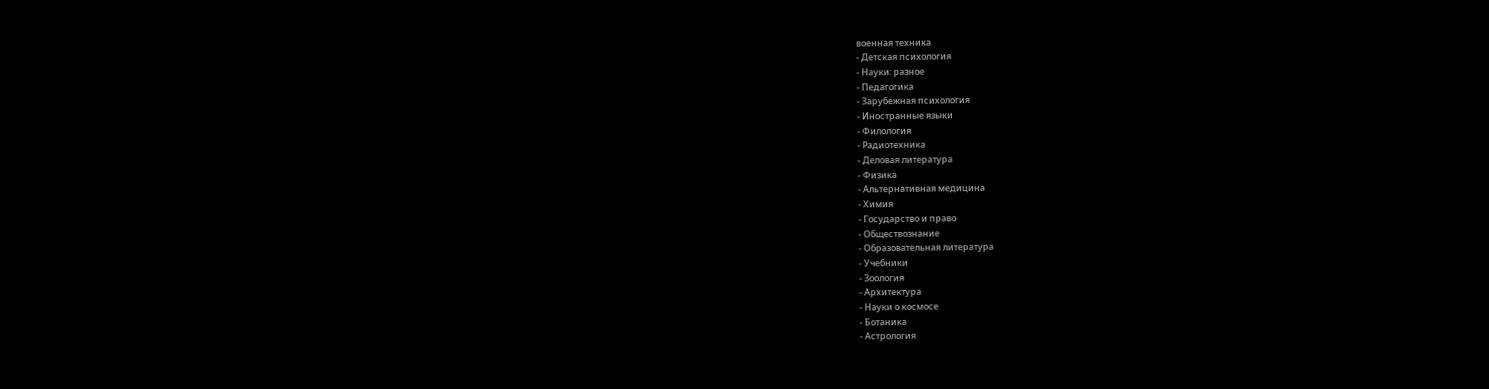военная техника
- Детская психология
- Науки: разное
- Педагогика
- Зарубежная психология
- Иностранные языки
- Филология
- Радиотехника
- Деловая литература
- Физика
- Альтернативная медицина
- Химия
- Государство и право
- Обществознание
- Образовательная литература
- Учебники
- Зоология
- Архитектура
- Науки о космосе
- Ботаника
- Астрология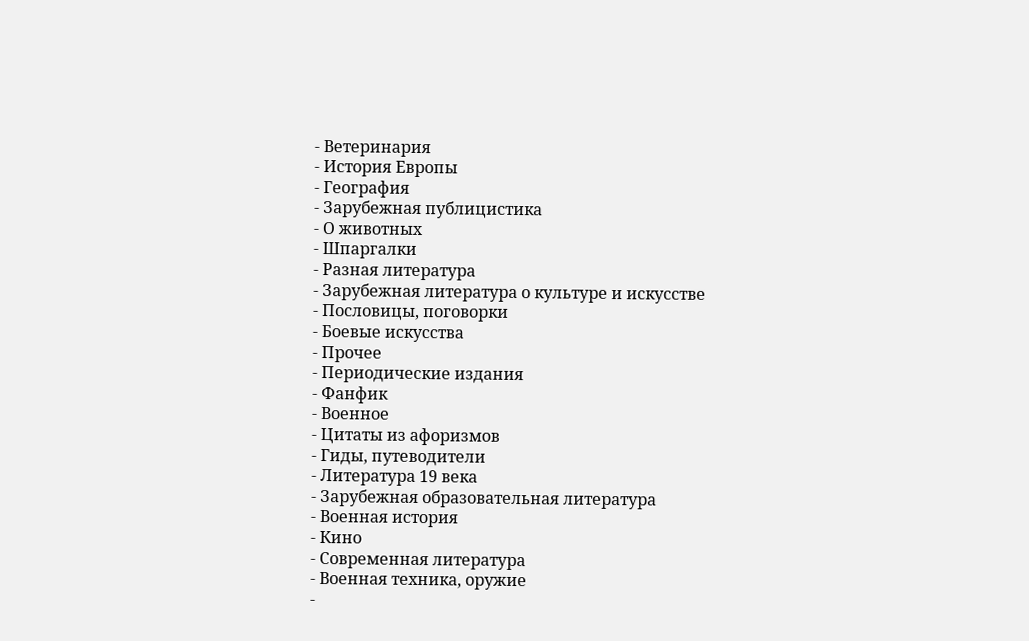- Ветеринария
- История Европы
- География
- Зарубежная публицистика
- О животных
- Шпаргалки
- Разная литература
- Зарубежная литература о культуре и искусстве
- Пословицы, поговорки
- Боевые искусства
- Прочее
- Периодические издания
- Фанфик
- Военное
- Цитаты из афоризмов
- Гиды, путеводители
- Литература 19 века
- Зарубежная образовательная литература
- Военная история
- Кино
- Современная литература
- Военная техника, оружие
-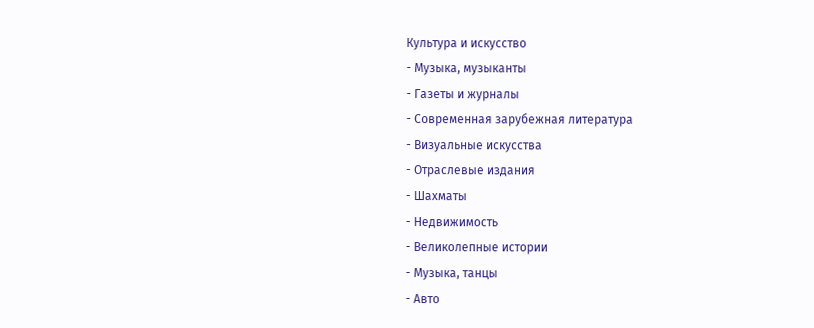Культура и искусство
- Музыка, музыканты
- Газеты и журналы
- Современная зарубежная литература
- Визуальные искусства
- Отраслевые издания
- Шахматы
- Недвижимость
- Великолепные истории
- Музыка, танцы
- Авто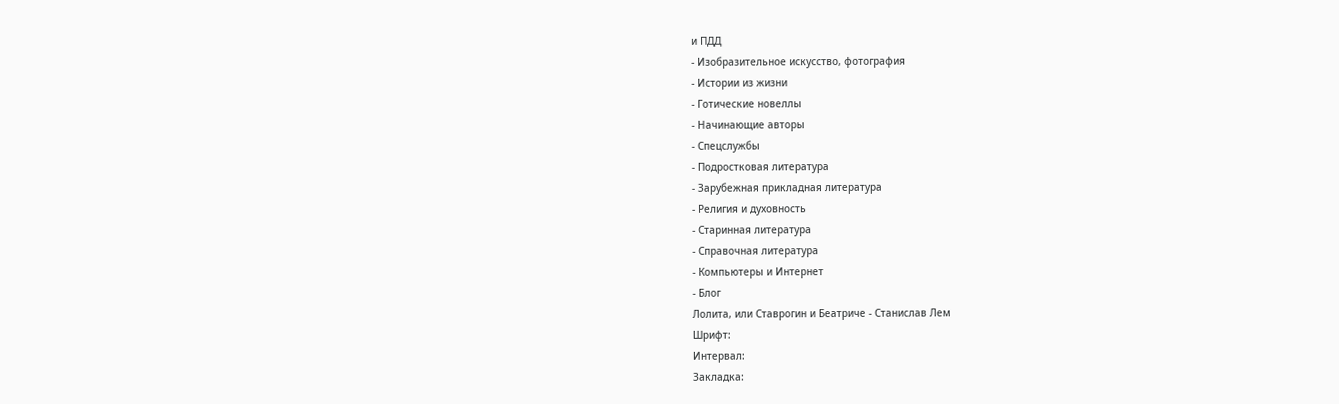и ПДД
- Изобразительное искусство, фотография
- Истории из жизни
- Готические новеллы
- Начинающие авторы
- Спецслужбы
- Подростковая литература
- Зарубежная прикладная литература
- Религия и духовность
- Старинная литература
- Справочная литература
- Компьютеры и Интернет
- Блог
Лолита, или Ставрогин и Беатриче - Станислав Лем
Шрифт:
Интервал:
Закладка: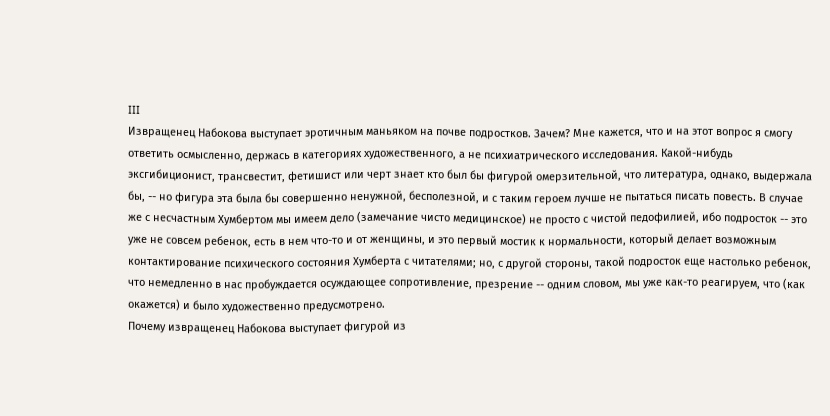III
Извращенец Набокова выступает эротичным маньяком на почве подростков. Зачем? Мне кажется, что и на этот вопрос я смогу ответить осмысленно, держась в категориях художественного, а не психиатрического исследования. Какой-нибудь эксгибиционист, трансвестит, фетишист или черт знает кто был бы фигурой омерзительной, что литература, однако, выдержала бы, -- но фигура эта была бы совершенно ненужной, бесполезной, и с таким героем лучше не пытаться писать повесть. В случае же с несчастным Хумбертом мы имеем дело (замечание чисто медицинское) не просто с чистой педофилией, ибо подросток -- это уже не совсем ребенок, есть в нем что-то и от женщины, и это первый мостик к нормальности, который делает возможным контактирование психического состояния Хумберта с читателями; но, с другой стороны, такой подросток еще настолько ребенок, что немедленно в нас пробуждается осуждающее сопротивление, презрение -- одним словом, мы уже как-то реагируем, что (как окажется) и было художественно предусмотрено.
Почему извращенец Набокова выступает фигурой из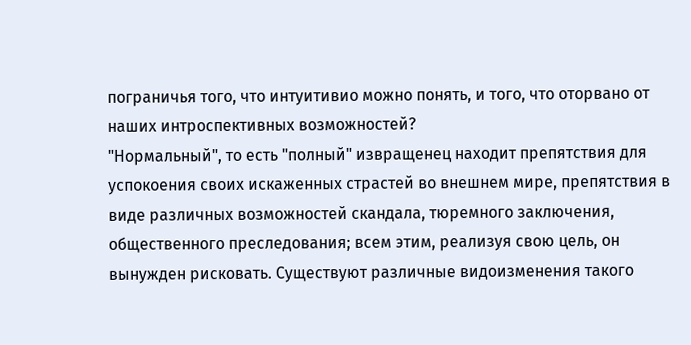пограничья того, что интуитивио можно понять, и того, что оторвано от наших интроспективных возможностей?
"Нормальный", то есть "полный" извращенец находит препятствия для успокоения своих искаженных страстей во внешнем мире, препятствия в виде различных возможностей скандала, тюремного заключения, общественного преследования; всем этим, реализуя свою цель, он вынужден рисковать. Существуют различные видоизменения такого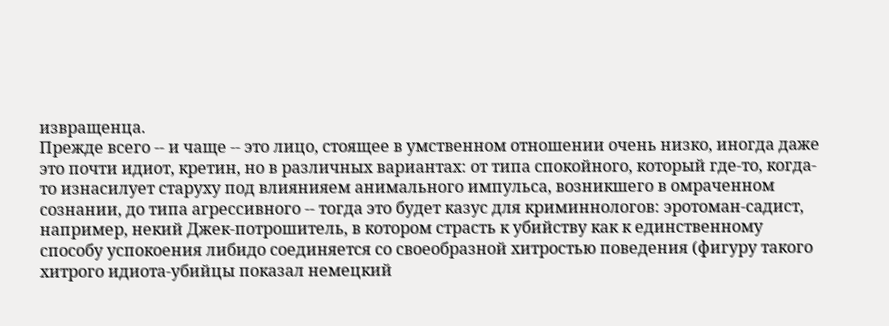извращенца.
Прежде всего -- и чаще -- это лицо, стоящее в умственном отношении очень низко, иногда даже это почти идиот, кретин, но в различных вариантах: от типа спокойного, который где-то, когда-то изнасилует старуху под влиянияем анимального импульса, возникшего в омраченном сознании, до типа агрессивного -- тогда это будет казус для криминнологов: эротоман-садист, например, некий Джек-потрошитель, в котором страсть к убийству как к единственному способу успокоения либидо соединяется со своеобразной хитростью поведения (фигуру такого хитрого идиота-убийцы показал немецкий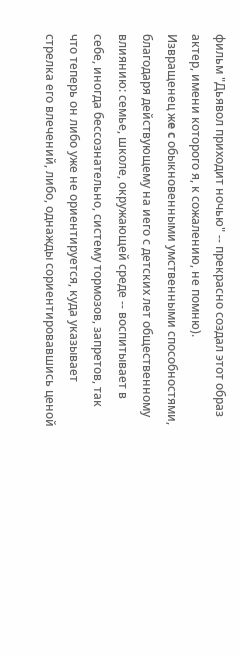фильм "Дьявол приходит ночью" -- прекрасно создал этот образ актер, имени которого я, к сожалению, не помню).
Извращенец жe c обыкновенными умственными способностями, благодаря действующему на иего с детских лет общественному влиянию: семье, школе, окружающей среде -- воспитывает в себе, иногда бессознательно, систему тормозов, запретов, так что теперь он либо уже не ориентируется, куда указывает стрелка его влечений, либо, однажды сориентировавшись ценой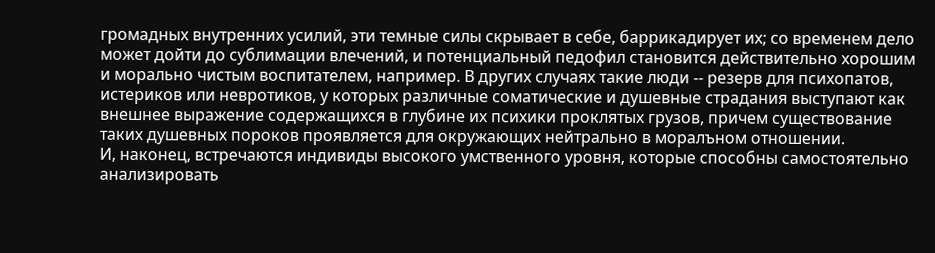громадных внутренних усилий, эти темные силы скрывает в себе, баррикадирует их; со временем дело может дойти до сублимации влечений, и потенциальный педофил становится действительно хорошим и морально чистым воспитателем, например. В других случаях такие люди -- резерв для психопатов, истериков или невротиков, у которых различные соматические и душевные страдания выступают как внешнее выражение содержащихся в глубине их психики проклятых грузов, причем существование таких душевных пороков проявляется для окружающих нейтрально в моралъном отношении.
И, наконец, встречаются индивиды высокого умственного уровня, которые способны самостоятельно анализировать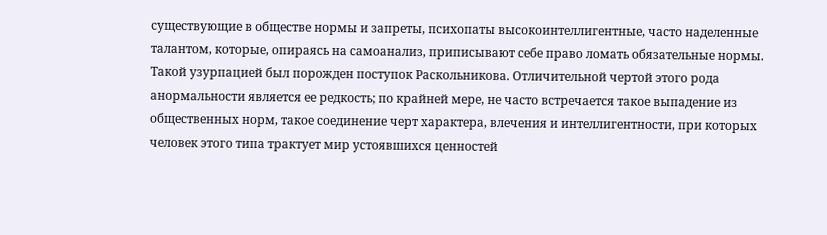существующие в обществе нормы и запреты, психопаты высокоинтеллигентные, часто наделенные талантом, которые, опираясь на самоанализ, приписывают себе право ломать обязательные нормы. Такой узурпацией был порожден поступок Раскольникова. Отличительной чертой этого рода анормальности является ее редкость; по крайней мере, не часто встречается такое выпадение из общественных норм, такое соединение черт характера, влечения и интеллигентности, при которых человек этого типа трактует мир устоявшихся ценностей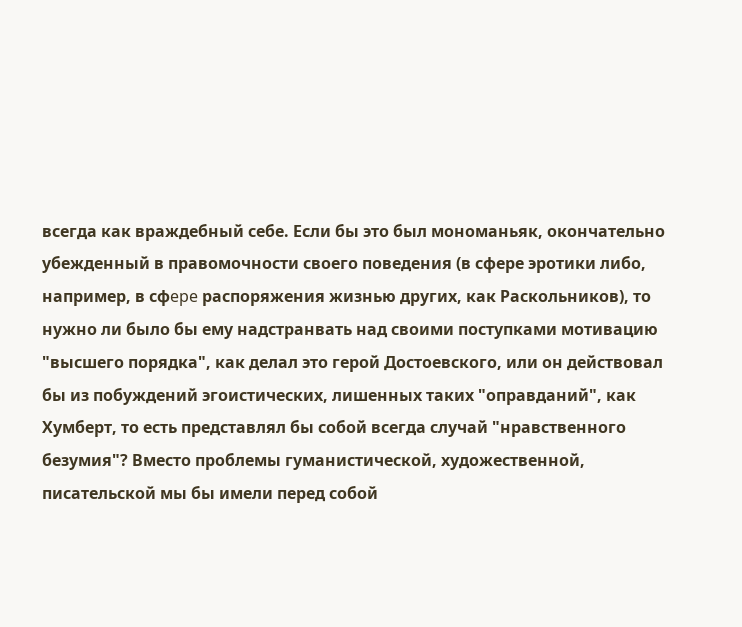всегда как враждебный себе. Если бы это был мономаньяк, окончательно убежденный в правомочности своего поведения (в сфере эротики либо, например, в cфepe распоряжения жизнью других, как Раскольников), то нужно ли было бы ему надстранвать над своими поступками мотивацию "высшего порядка", как делал это герой Достоевского, или он действовал бы из побуждений эгоистических, лишенных таких "оправданий", как Хумберт, то есть представлял бы собой всегда случай "нравственного безумия"? Вместо проблемы гуманистической, художественной, писательской мы бы имели перед собой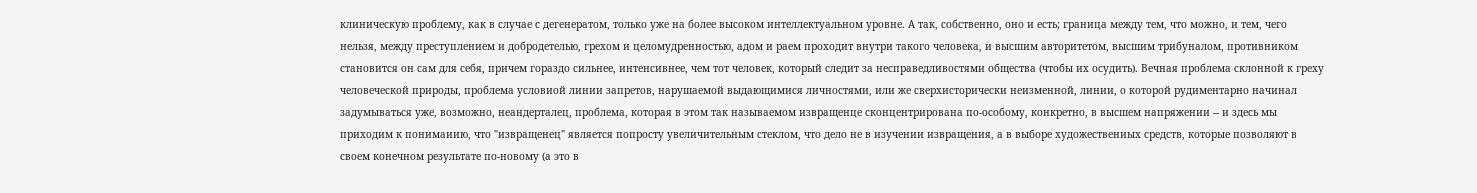клиническую проблему, как в случае с дегенератом, только уже на более высоком интеллектуальном уровне. А так, собственно, оно и есть; граница между тем, что можно, и тем, чего нельзя, между преступлением и добродетелью, грехом и целомудренностью, адом и раем проходит внутри такого человека, и высшим авторитетом, высшим трибуналом, противником становится он сам для себя, причем гораздо сильнее, интенсивнее, чем тот человек, который следит за несправедливостями общества (чтобы их осудить). Вечная проблема склонной к греху человеческой природы, проблема условиой линии запретов, нарушаемой выдающимися личностями, или же сверхисторически неизменной, линии, о которой рудиментарно начинал задумываться уже, возможно, неандерталец, проблема, которая в этом так называемом извращенце сконцентрирована по-особому, конкретно, в высшем напряжении -- и здесь мы приходим к понимаиию, что "извращенец" является попросту увеличительным стеклом, что дело не в изучении извращения, а в выборе художествениых средств, которые позволяют в своем конечном результате по-новому (а это в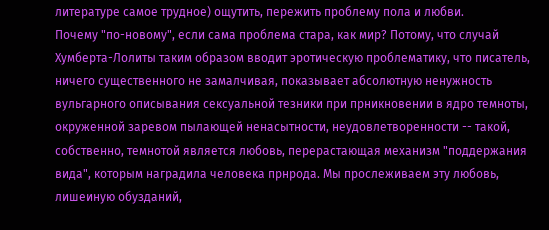литературе самое трудное) ощутить, пережить проблему пола и любви.
Почему "по-новому", если сама проблема стара, как мир? Потому, что случай Хумберта-Лолиты таким образом вводит эротическую проблематику, что писатель, ничего существенного не замалчивая, показывает абсолютную ненужность вульгарного описывания сексуальной тезники при прникновении в ядро темноты, окруженной заревом пылающей ненасытности, неудовлетворенности -- такой, собственно, темнотой является любовь, перерастающая механизм "поддержания вида", которым наградила человека прнрода. Мы прослеживаем эту любовь, лишеиную обузданий,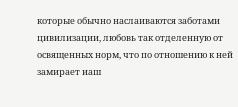которые обычно наслаиваются заботами цивилизации, любовь так отделенную от освященных норм, что по отношению к ней замирает иаш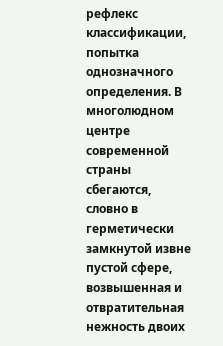рефлекс классификации, попытка однозначного определения. В многолюдном центре современной страны сбегаются, словно в герметически замкнутой извне пустой сфере, возвышенная и отвратительная нежность двоих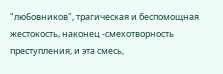"лю6овников", трагическая и беспомощная жестокость, наконец -смехотворность преступления, и эта смесь,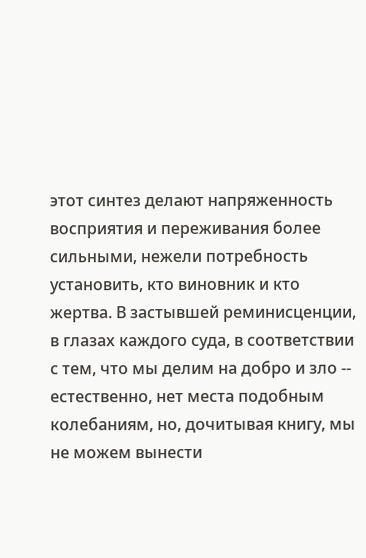этот синтез делают напряженность восприятия и переживания более сильными, нежели потребность установить, кто виновник и кто жертва. В застывшей реминисценции, в глазах каждого суда, в соответствии с тем, что мы делим на добро и зло -- естественно, нет места подобным колебаниям, но, дочитывая книгу, мы не можем вынести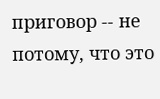приговор -- не потому, что это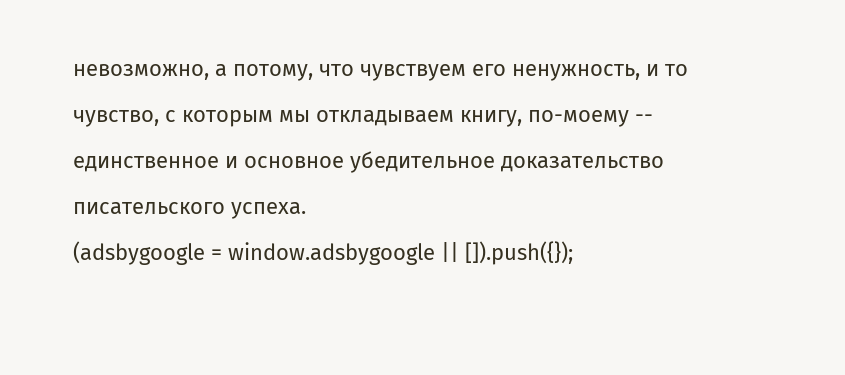невозможно, а потому, что чувствуем его ненужность, и то чувство, с которым мы откладываем книгу, по-моему -- единственное и основное убедительное доказательство писательского успеха.
(adsbygoogle = window.adsbygoogle || []).push({});